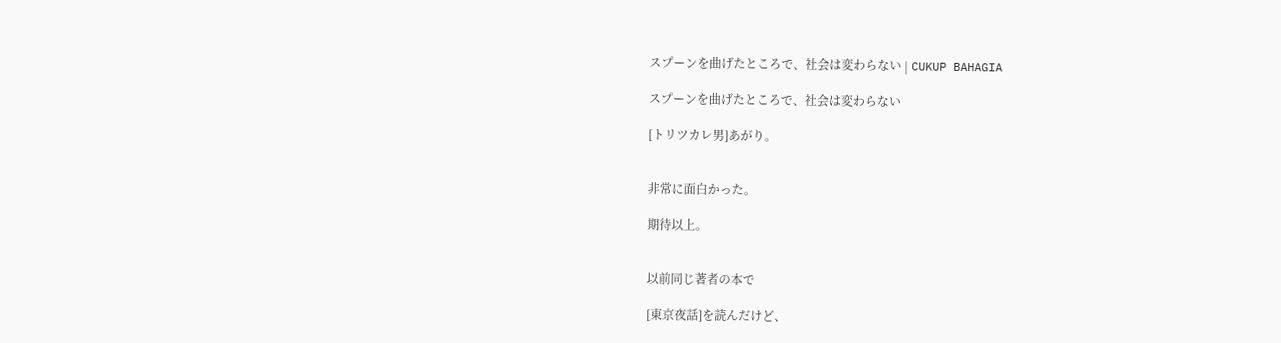スプーンを曲げたところで、社会は変わらない | CUKUP BAHAGIA

スプーンを曲げたところで、社会は変わらない

[トリツカレ男]あがり。


非常に面白かった。

期待以上。


以前同じ著者の本で

[東京夜話]を読んだけど、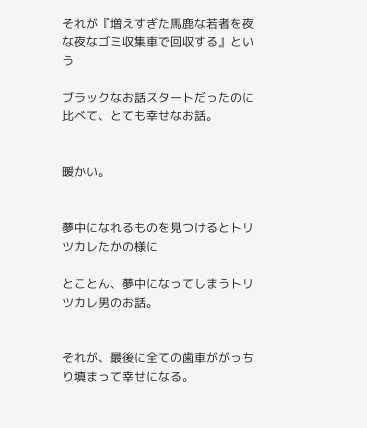それが『増えすぎた馬鹿な若者を夜な夜なゴミ収集車で回収する』という

ブラックなお話スタートだったのに比べて、とても幸せなお話。


暖かい。


夢中になれるものを見つけるとトリツカレたかの様に

とことん、夢中になってしまうトリツカレ男のお話。


それが、最後に全ての歯車ががっちり填まって幸せになる。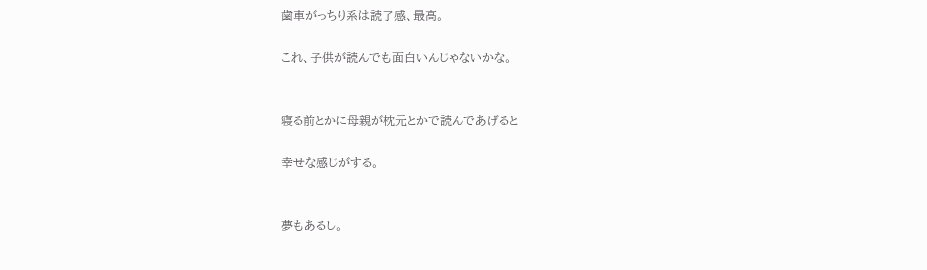歯車がっちり系は読了感、最高。

これ、子供が読んでも面白いんじゃないかな。


寝る前とかに母親が枕元とかで読んであげると

幸せな感じがする。


夢もあるし。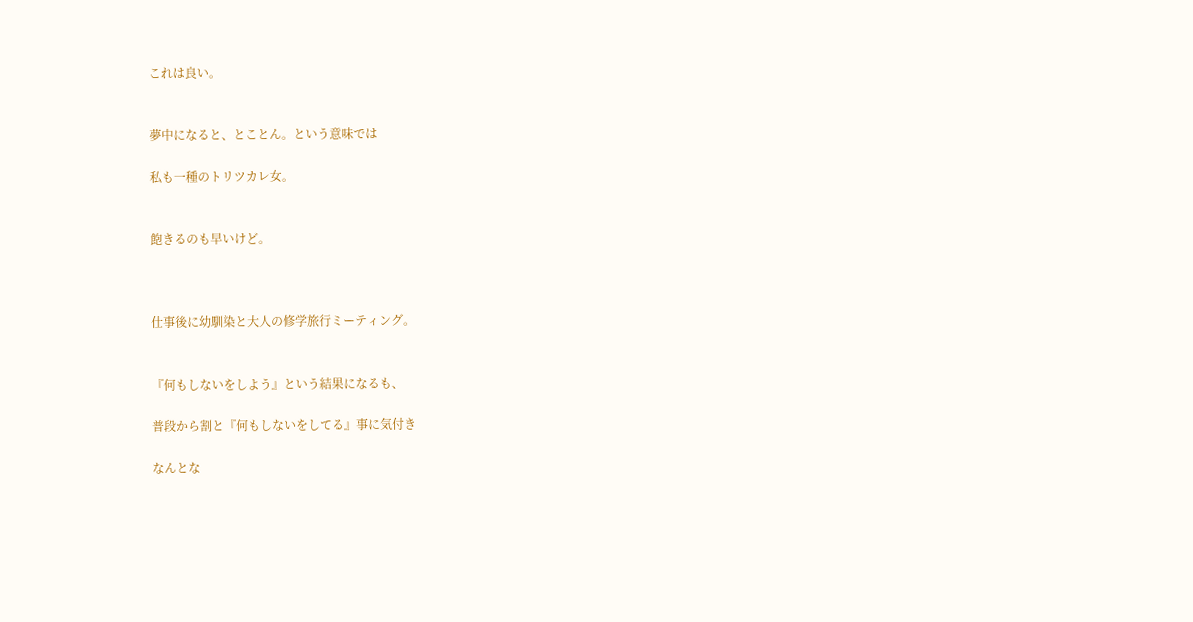これは良い。


夢中になると、とことん。という意味では

私も一種のトリツカレ女。


飽きるのも早いけど。



仕事後に幼馴染と大人の修学旅行ミーティング。


『何もしないをしよう』という結果になるも、

普段から割と『何もしないをしてる』事に気付き

なんとな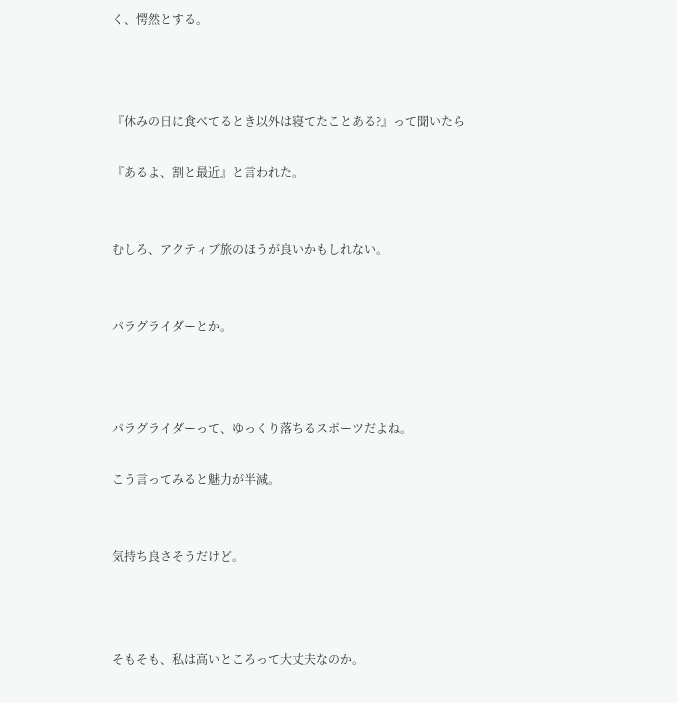く、愕然とする。



『休みの日に食べてるとき以外は寝てたことある?』って聞いたら

『あるよ、割と最近』と言われた。


むしろ、アクティブ旅のほうが良いかもしれない。


パラグライダーとか。



パラグライダーって、ゆっくり落ちるスポーツだよね。

こう言ってみると魅力が半減。


気持ち良さそうだけど。



そもそも、私は高いところって大丈夫なのか。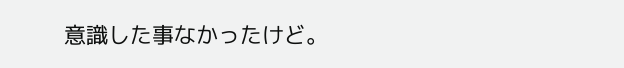意識した事なかったけど。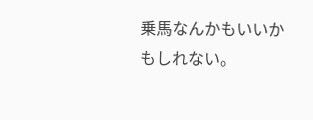乗馬なんかもいいかもしれない。